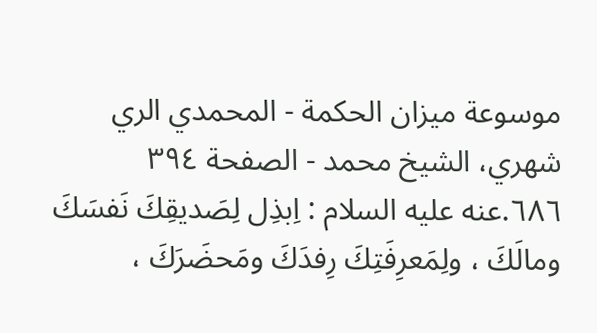موسوعة ميزان الحکمة - المحمدي الري شهري، الشيخ محمد - الصفحة ٣٩٤
٦٨٦.عنه عليه السلام : اِبذِل لِصَديقِكَ نَفسَكَ ومالَكَ ، ولِمَعرِفَتِكَ رِفدَكَ ومَحضَرَكَ ،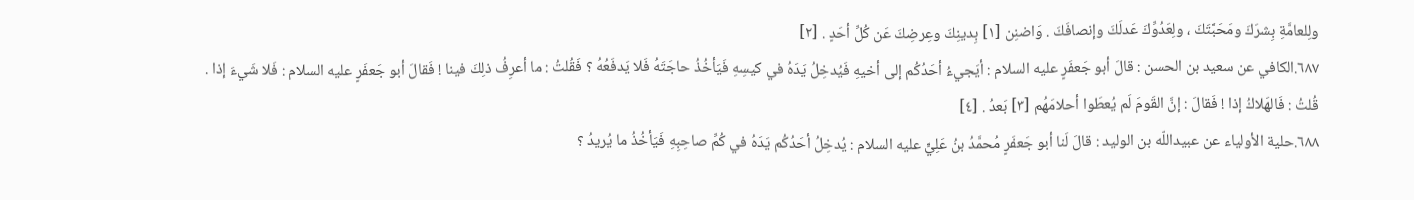ولِلعامَّةِ بِشرَكَ ومَحَبَّتَكَ ، ولِعَدُوِّكَ عَدلَكَ وإنصافَكَ . وَاضنِن [١] بِدينِكَ وعِرضِكَ عَن كُلِّ أحَدٍ . [٢]
٦٨٧.الكافي عن سعيد بن الحسن : قالَ أبو جَعفَرٍ عليه السلام : أيَجيءُ أحَدُكُم إلى أخيهِ فَيُدخِلُ يَدَهُ في كيسِهِ فَيَأخُذُ حاجَتَهُ فَلا يَدفَعُهُ ؟ فَقُلتُ : ما أعرِفُ ذلِكَ فينا ! فَقالَ أبو جَعفَرٍ عليه السلام : فَلا شَيءَ إذا . قُلتُ : فَالهَلاكُ إذا ! فَقالَ : إنَّ القَومَ لَم يُعطَوا أحلامَهُم [٣] بَعدُ . [٤]
٦٨٨.حلية الأولياء عن عبيداللّه بن الوليد : قالَ لَنا أبو جَعفَرٍ مُحمَّدُ بنُ عَلِيٍّ عليه السلام : يُدخِلُ أحَدُكُم يَدَهُ في كُمِّ صاحِبِهِ فَيَأخُذُ ما يُريدُ ؟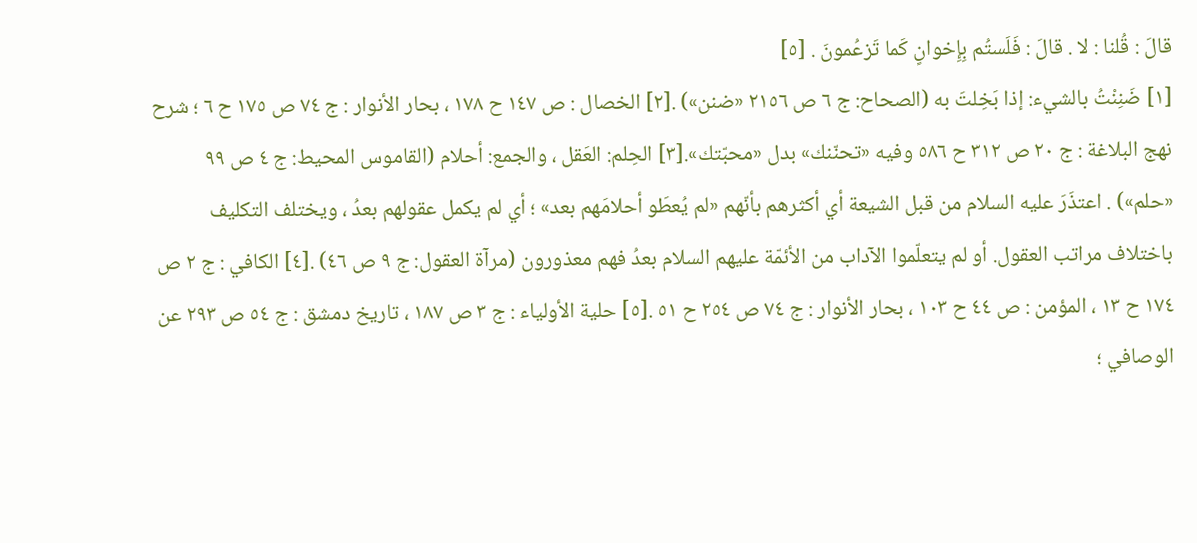قالَ : قُلنا : لا . قالَ : فَلَستُم بِإِخوانٍ كَما تَزعُمونَ . [٥]
[١] ضَنِنْتُ بالشيء: إذا بَخِلتَ به (الصحاح: ج ٦ ص ٢١٥٦ «ضنن») .[٢] الخصال : ص ١٤٧ ح ١٧٨ ، بحار الأنوار : ج ٧٤ ص ١٧٥ ح ٦ ؛ شرح نهج البلاغة : ج ٢٠ ص ٣١٢ ح ٥٨٦ وفيه «تحنّنك» بدل «محبّتك».[٣] الحِلم: العَقل ، والجمع: أحلام (القاموس المحيط: ج ٤ ص ٩٩ «حلم») . اعتذَرَ عليه السلام من قبل الشيعة أي أكثرهم بأنّهم «لم يُعطَو أحلامَهم بعد» ؛ أي لم يكمل عقولهم بعدُ ، ويختلف التكليف باختلاف مراتب العقول. أو لم يتعلّموا الآداب من الأئمّة عليهم السلام بعدُ فهم معذورون (مرآة العقول: ج ٩ ص ٤٦) .[٤] الكافي : ج ٢ ص ١٧٤ ح ١٣ ، المؤمن : ص ٤٤ ح ١٠٣ ، بحار الأنوار : ج ٧٤ ص ٢٥٤ ح ٥١ .[٥] حلية الأولياء : ج ٣ ص ١٨٧ ، تاريخ دمشق : ج ٥٤ ص ٢٩٣ عن الوصافي ؛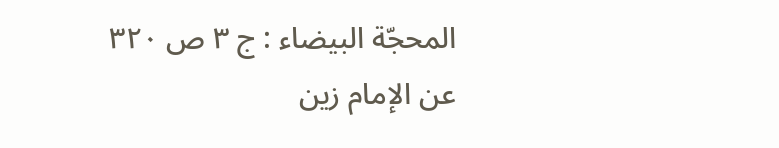المحجّة البيضاء : ج ٣ ص ٣٢٠ عن الإمام زين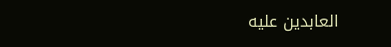العابدين عليه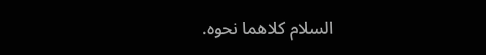السلام كلاهما نحوه.